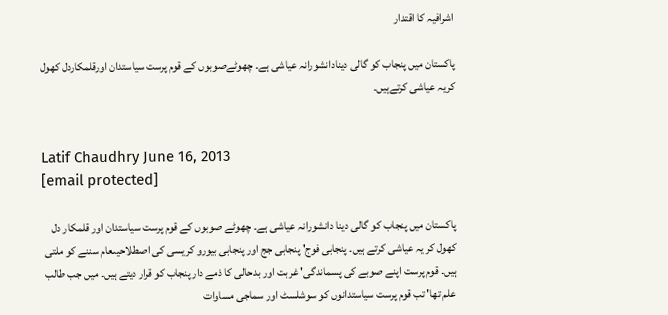اشرافیہ کا اقتدار

پاکستان میں پنجاب کو گالی دینادانشورانہ عیاشی ہے۔ چھوٹےصوبوں کے قوم پرست سیاستدان اورقلمکاردل کھول کریہ عیاشی کرتےہیں۔


Latif Chaudhry June 16, 2013
[email protected]

پاکستان میں پنجاب کو گالی دینا دانشورانہ عیاشی ہے۔ چھوٹے صوبوں کے قوم پرست سیاستدان اور قلمکار دل کھول کر یہ عیاشی کرتے ہیں۔ پنجابی فوج' پنجابی جج اور پنجابی بیورو کریسی کی اصطلاحیںعام سننے کو ملتی ہیں۔ قوم پرست اپنے صوبے کی پسماندگی' غربت اور بدحالی کا ذمے دار پنجاب کو قرار دیتے ہیں۔ میں جب طالب علم تھا' تب قوم پرست سیاستدانوں کو سوشلسٹ اور سماجی مساوات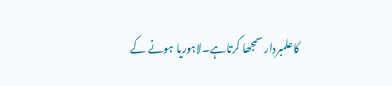کاعلمبردار سمجھا کرتاہے۔لاہوریا ہونے کے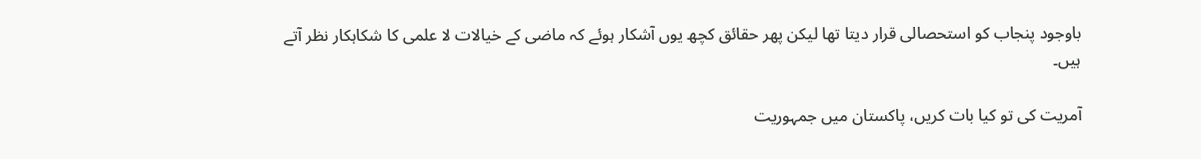باوجود پنجاب کو استحصالی قرار دیتا تھا لیکن پھر حقائق کچھ یوں آشکار ہوئے کہ ماضی کے خیالات لا علمی کا شکاہکار نظر آتے ہیں۔

آمریت کی تو کیا بات کریں، پاکستان میں جمہوریت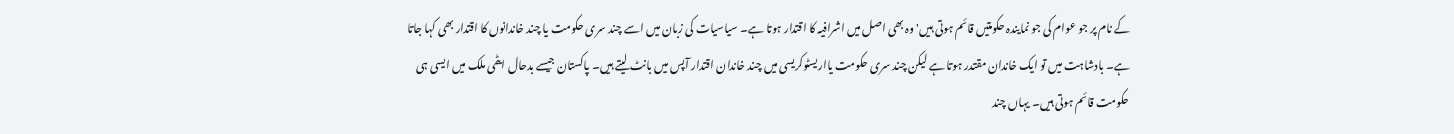کے نام پر جو عوام کی جو نمایندہ حکومتیں قائم ہوتی ہیں' وہ بھی اصل میں اشرافیہ کا اقتدار ہوتا ہے۔ سیاسیات کی زبان میں اسے چند سری حکومت یا چند خاندانوں کا اقتدار بھی کہا جاتا ہے۔ بادشاہت میں تو ایک خاندان مقتدر ہوتا ہے لیکن چند سری حکومت یااریسٹوکریسی میں چند خاندان اقتدار آپس میں بانٹ لیتے ہیں۔ پاکستان جیسے بدحال ایٹمی ملک میں ایسی ہی حکومت قائم ہوتی ہیں۔ یہاں چند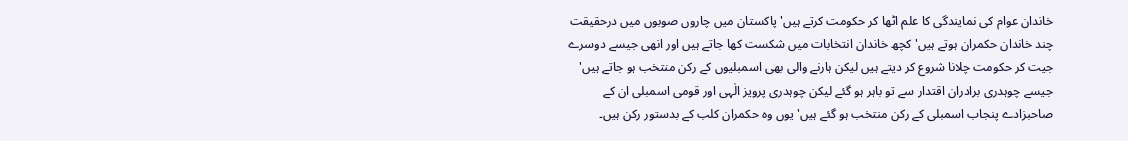خاندان عوام کی نمایندگی کا علم اٹھا کر حکومت کرتے ہیں' پاکستان میں چاروں صوبوں میں درحقیقت چند خاندان حکمران ہوتے ہیں' کچھ خاندان انتخابات میں شکست کھا جاتے ہیں اور انھی جیسے دوسرے جیت کر حکومت چلانا شروع کر دیتے ہیں لیکن ہارنے والی بھی اسمبلیوں کے رکن منتخب ہو جاتے ہیں' جیسے چوہدری برادران اقتدار سے تو باہر ہو گئے لیکن چوہدری پرویز الٰہی اور قومی اسمبلی ان کے صاحبزادے پنجاب اسمبلی کے رکن منتخب ہو گئے ہیں' یوں وہ حکمران کلب کے بدستور رکن ہیں۔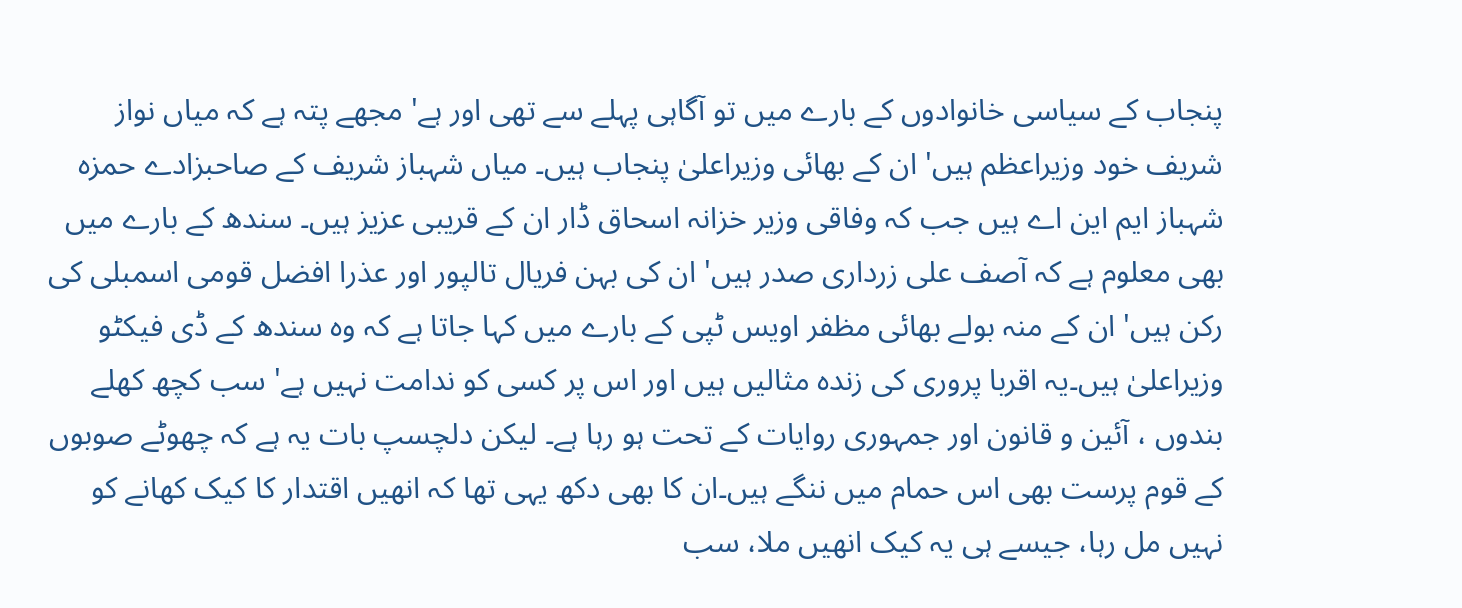پنجاب کے سیاسی خانوادوں کے بارے میں تو آگاہی پہلے سے تھی اور ہے' مجھے پتہ ہے کہ میاں نواز شریف خود وزیراعظم ہیں' ان کے بھائی وزیراعلیٰ پنجاب ہیں۔ میاں شہباز شریف کے صاحبزادے حمزہ شہباز ایم این اے ہیں جب کہ وفاقی وزیر خزانہ اسحاق ڈار ان کے قریبی عزیز ہیں۔ سندھ کے بارے میں بھی معلوم ہے کہ آصف علی زرداری صدر ہیں' ان کی بہن فریال تالپور اور عذرا افضل قومی اسمبلی کی رکن ہیں' ان کے منہ بولے بھائی مظفر اویس ٹپی کے بارے میں کہا جاتا ہے کہ وہ سندھ کے ڈی فیکٹو وزیراعلیٰ ہیں۔یہ اقربا پروری کی زندہ مثالیں ہیں اور اس پر کسی کو ندامت نہیں ہے' سب کچھ کھلے بندوں ، آئین و قانون اور جمہوری روایات کے تحت ہو رہا ہے۔ لیکن دلچسپ بات یہ ہے کہ چھوٹے صوبوں کے قوم پرست بھی اس حمام میں ننگے ہیں۔ان کا بھی دکھ یہی تھا کہ انھیں اقتدار کا کیک کھانے کو نہیں مل رہا، جیسے ہی یہ کیک انھیں ملا، سب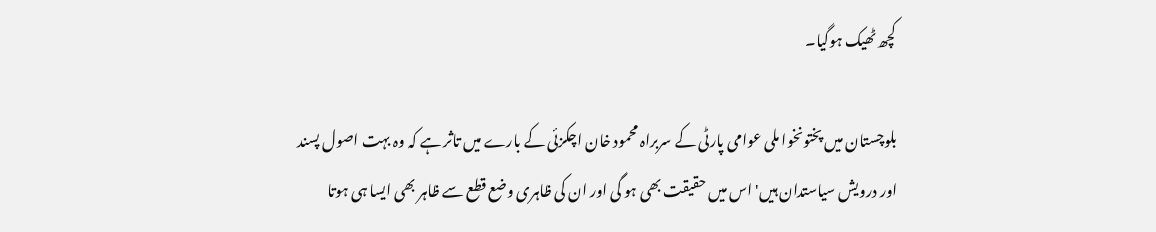کچھ ٹھیک ہوگیا۔

بلوچستان میں پختونخوا ملی عوامی پارٹی کے سربراہ محمود خان اچکزئی کے بارے میں تاثر ہے کہ وہ بہت اصول پسند اور درویش سیاستدان ہیں' اس میں حقیقت بھی ہو گی اور ان کی ظاہری وضع قطع سے ظاہر بھی ایسا ہی ہوتا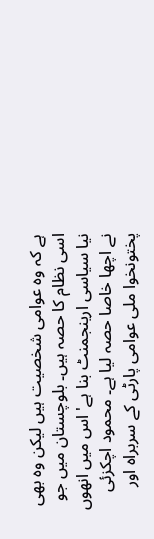ہے کہ وہ عوامی شخصیت ہیں لیکن وہ بھی اسی نظام کا حصہ ہیں۔ بلوچستان میں جو نیا سیاسی ارینجمنٹ بنا ہے' اس میں انھوں نے اچھا خاصا حصہ لیا ہے۔ محمود اچکزئی پختونخوا ملی عوامی پارٹی کے سربراہ اور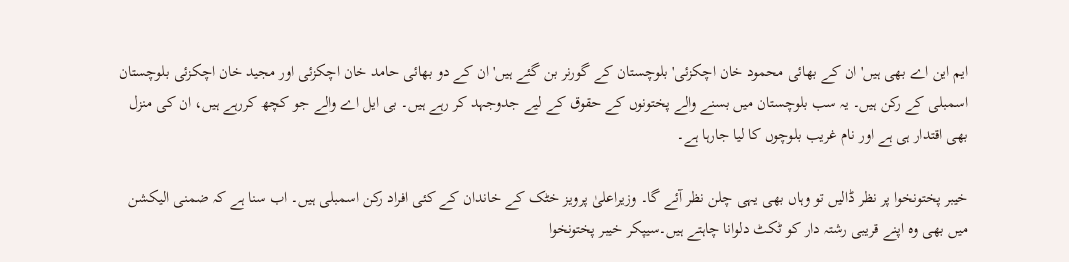ایم این اے بھی ہیں' ان کے بھائی محمود خان اچکزئی' بلوچستان کے گورنر بن گئے ہیں' ان کے دو بھائی حامد خان اچکزئی اور مجید خان اچکزئی بلوچستان اسمبلی کے رکن ہیں۔ یہ سب بلوچستان میں بسنے والے پختونوں کے حقوق کے لیے جدوجہد کر رہے ہیں۔ بی ایل اے والے جو کچھ کررہے ہیں، ان کی منزل بھی اقتدار ہی ہے اور نام غریب بلوچوں کا لیا جارہا ہے۔

خیبر پختونخوا پر نظر ڈالیں تو وہاں بھی یہی چلن نظر آئے گا۔ وزیراعلیٰ پرویز خٹک کے خاندان کے کئی افراد رکن اسمبلی ہیں۔ اب سنا ہے کہ ضمنی الیکشن میں بھی وہ اپنے قریبی رشتہ دار کو ٹکٹ دلوانا چاہتے ہیں۔سیپکر خیبر پختونخوا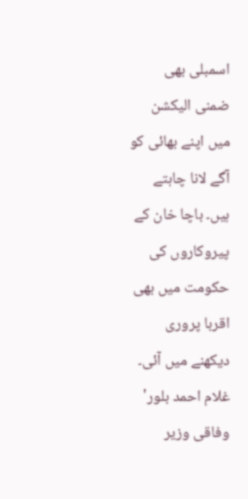اسمبلی بھی ضمنی الیکشن میں اپنے بھائی کو آگے لانا چاہتے ہیں۔ باچا خان کے پیروکاروں کی حکومت میں بھی اقربا پروری دیکھنے میں آئی۔ غلام احمد بلور' وفاقی وزیر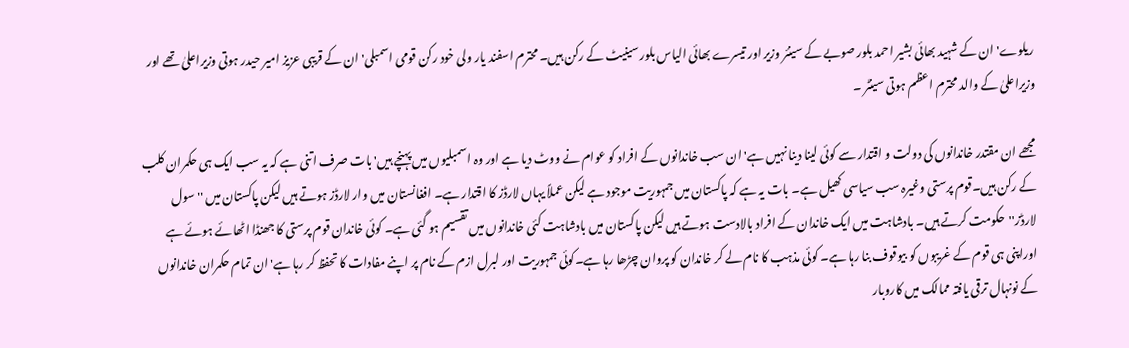ریلوے' ان کے شہید بھائی بشیر احمد بلور صوبے کے سینئر وزیر اور تیسرے بھائی الیاس بلور سینیٹ کے رکن ہیں۔ محترم اسفند یار ولی خود رکن قومی اسمبلی' ان کے قریبی عزیز امیر حیدر ہوتی وزیراعلیٰ تھے اور وزیراعلیٰ کے والد محترم اعظم ہوتی سینٹر ۔

مجھے ان مقتدر خاندانوں کی دولت و اقتدار سے کوئی لینا دینا نہیں ہے' ان سب خاندانوں کے افراد کو عوام نے ووٹ دیا ہے اور وہ اسمبلیوں میں پہنچے ہیں' بات صرف اتنی ہے کہ یہ سب ایک ہی حکمران کلب کے رکن ہیں۔قوم پرستی وغیرہ سب سیاسی کھیل ہے۔ بات یہ ہے کہ پاکستان میں جمہوریت موجود ہے لیکن عملاً یہاں لارڈز کا اقتدار ہے۔ افغانستان میں وار لارڈز ہوتے ہیں لیکن پاکستان میں '' سول لارڈز''حکومت کرتے ہیں۔ بادشاہت میں ایک خاندان کے افراد بالادست ہوتے ہیں لیکن پاکستان میں بادشاہت کئی خاندانوں میں تقسیم ہو گئی ہے۔ کوئی خاندان قوم پرستی کا جھنڈا اٹھائے ہوئے ہے اوراپنی ہی قوم کے غریبوں کو بیوقوف بنا رہا ہے۔ کوئی مذہب کا نام لے کر خاندان کو پروان چڑھا رہا ہے۔کوئی جمہوریت اور لبرل ازم کے نام پر اپنے مفادات کا تحفظ کر رہا ہے' ان تمام حکمران خاندانوں کے نونہال ترقی یافتہ ممالک میں کاروبار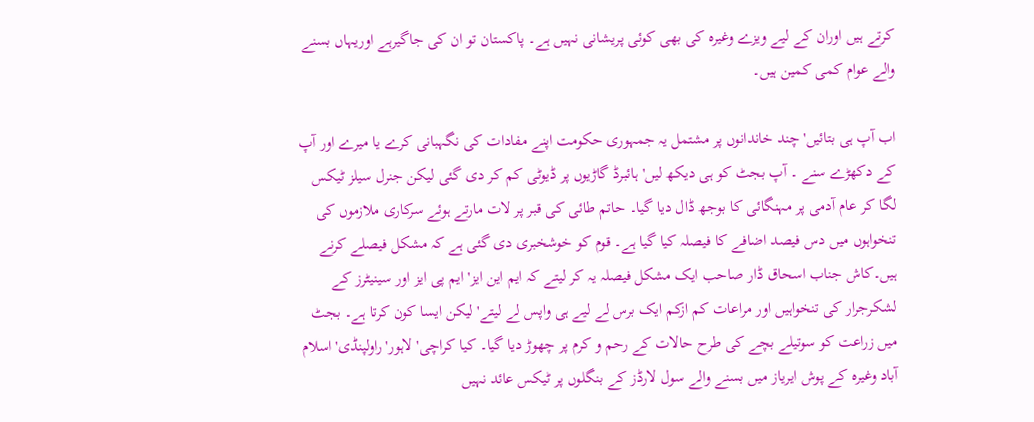کرتے ہیں اوران کے لیے ویزے وغیرہ کی بھی کوئی پریشانی نہیں ہے۔ پاکستان تو ان کی جاگیرہے اوریہاں بسنے والے عوام کمی کمین ہیں۔

اب آپ ہی بتائیں' چند خاندانوں پر مشتمل یہ جمہوری حکومت اپنے مفادات کی نگہبانی کرے یا میرے اور آپ کے دکھڑے سنے ۔ آپ بجٹ کو ہی دیکھ لیں' ہائبرڈ گاڑیوں پر ڈیوٹی کم کر دی گئی لیکن جنرل سیلز ٹیکس لگا کر عام آدمی پر مہنگائی کا بوجھ ڈال دیا گیا۔ حاتم طائی کی قبر پر لات مارتے ہوئے سرکاری ملازموں کی تنخواہوں میں دس فیصد اضافے کا فیصلہ کیا گیا ہے۔ قوم کو خوشخبری دی گئی ہے کہ مشکل فیصلے کرنے ہیں۔کاش جناب اسحاق ڈار صاحب ایک مشکل فیصلہ یہ کر لیتے کہ ایم این ایز' ایم پی ایز اور سینیٹرز کے لشکرجرار کی تنخواہیں اور مراعات کم ازکم ایک برس لے لیے ہی واپس لے لیتے' لیکن ایسا کون کرتا ہے۔ بجٹ میں زراعت کو سوتیلے بچے کی طرح حالات کے رحم و کرم پر چھوڑ دیا گیا۔ کیا کراچی' لاہور' راولپنڈی' اسلام آباد وغیرہ کے پوش ایریاز میں بسنے والے سول لارڈز کے بنگلوں پر ٹیکس عائد نہیں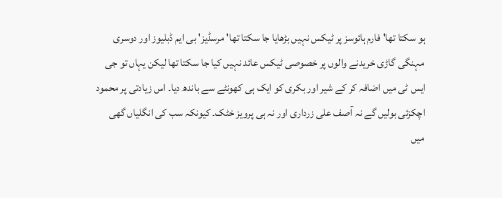ہو سکتا تھا' فارم ہائوسز پر ٹیکس نہیں بڑھایا جا سکتا تھا' مرسڈیز' بی ایم ڈبلیوز اور دوسری مہنگی گاڑی خریدنے والوں پر خصوصی ٹیکس عائد نہیں کیا جا سکتا تھا لیکن یہاں تو جی ایس ٹی میں اضافہ کر کے شیر اور بکری کو ایک ہی کھونٹے سے باندھ دیا۔ اس زیادتی پر محمود اچکزئی بولیں گے نہ آصف علی زرداری اور نہ ہی پرویز خٹک۔ کیونکہ سب کی انگلیاں گھی میں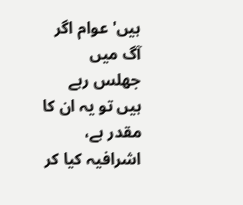ہیں' عوام اگر آگ میں جھلس رہے ہیں تو یہ ان کا مقدر ہے، اشرافیہ کیا کر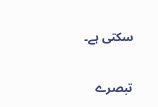سکتی ہے۔

تبصرے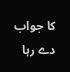کا جواب دے رہا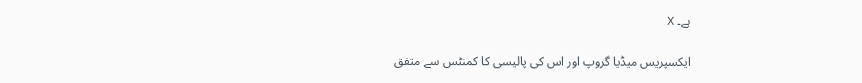ہے۔ X

ایکسپریس میڈیا گروپ اور اس کی پالیسی کا کمنٹس سے متفق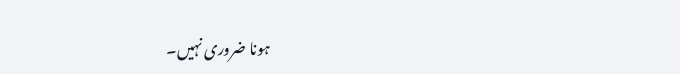ہونا ضروری نہیں۔